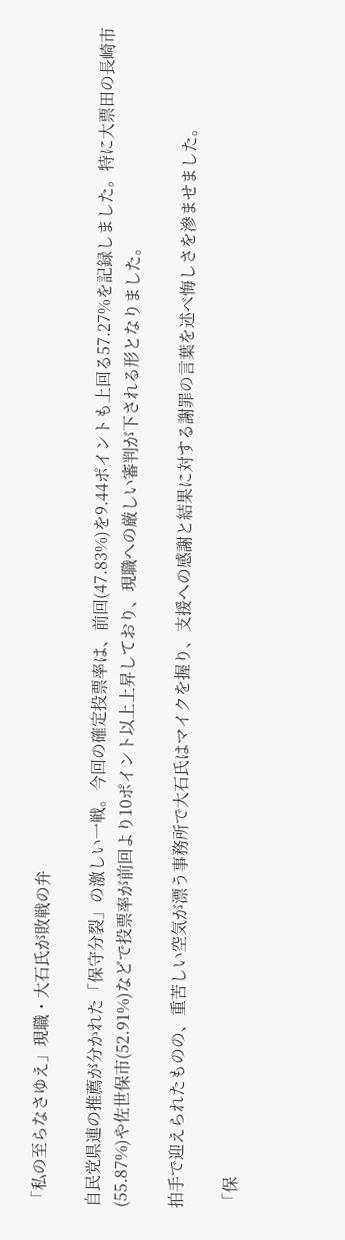「私の至らなさゆえ」現職・大石氏が敗戦の弁

自民党県連の推薦が分かれた「保守分裂」の激しい一戦。今回の確定投票率は、前回(47.83%)を9.44ポイントも上回る57.27%を記録しました。特に大票田の長崎市(55.87%)や佐世保市(52.91%)などで投票率が前回より10ポイント以上上昇しており、現職への厳しい審判が下される形となりました。

拍手で迎えられたものの、重苦しい空気が漂う事務所で大石氏はマイクを握り、支援への感謝と結果に対する謝罪の言葉を述べ悔しさを滲ませました。

「保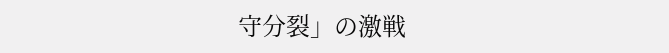守分裂」の激戦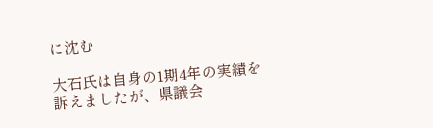に沈む

大石氏は自身の1期4年の実績を訴えましたが、県議会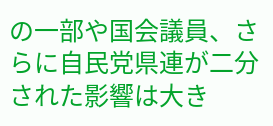の一部や国会議員、さらに自民党県連が二分された影響は大き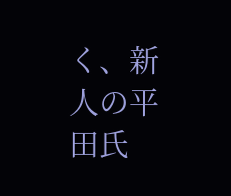く、新人の平田氏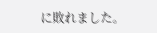に敗れました。